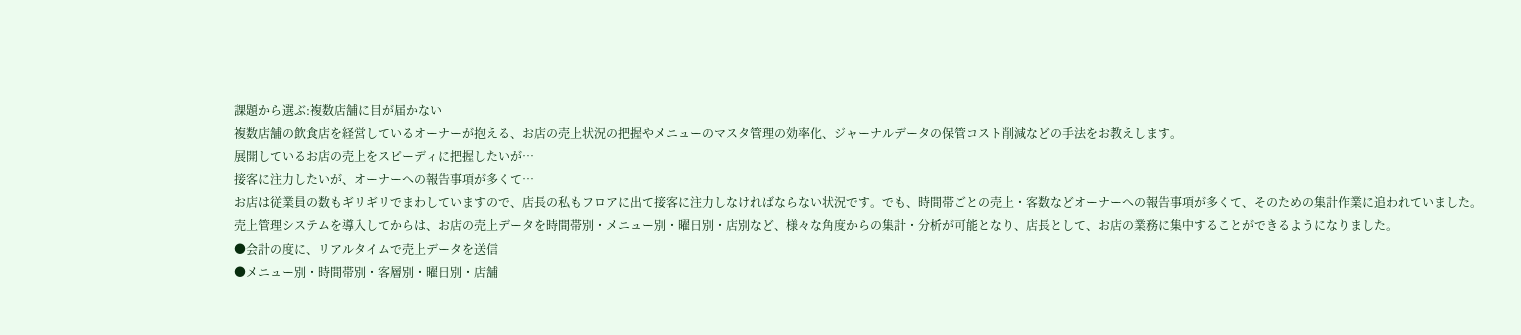課題から選ぶ:複数店舗に目が届かない
複数店舗の飲食店を経営しているオーナーが抱える、お店の売上状況の把握やメニューのマスタ管理の効率化、ジャーナルデータの保管コスト削減などの手法をお教えします。
展開しているお店の売上をスピーディに把握したいが…
接客に注力したいが、オーナーへの報告事項が多くて…
お店は従業員の数もギリギリでまわしていますので、店長の私もフロアに出て接客に注力しなければならない状況です。でも、時間帯ごとの売上・客数などオーナーへの報告事項が多くて、そのための集計作業に追われていました。
売上管理システムを導入してからは、お店の売上データを時間帯別・メニュー別・曜日別・店別など、様々な角度からの集計・分析が可能となり、店長として、お店の業務に集中することができるようになりました。
●会計の度に、リアルタイムで売上データを送信
●メニュー別・時間帯別・客層別・曜日別・店舗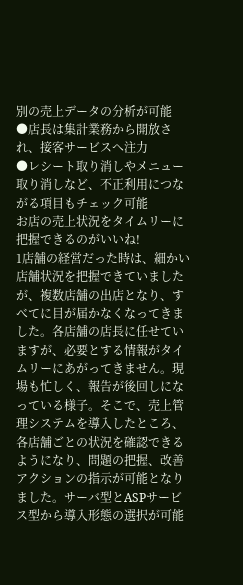別の売上データの分析が可能
●店長は集計業務から開放され、接客サービスへ注力
●レシート取り消しやメニュー取り消しなど、不正利用につながる項目もチェック可能
お店の売上状況をタイムリーに把握できるのがいいね!
1店舗の経営だった時は、細かい店舗状況を把握できていましたが、複数店舗の出店となり、すべてに目が届かなくなってきました。各店舗の店長に任せていますが、必要とする情報がタイムリーにあがってきません。現場も忙しく、報告が後回しになっている様子。そこで、売上管理システムを導入したところ、各店舗ごとの状況を確認できるようになり、問題の把握、改善アクションの指示が可能となりました。サーバ型とASPサービス型から導入形態の選択が可能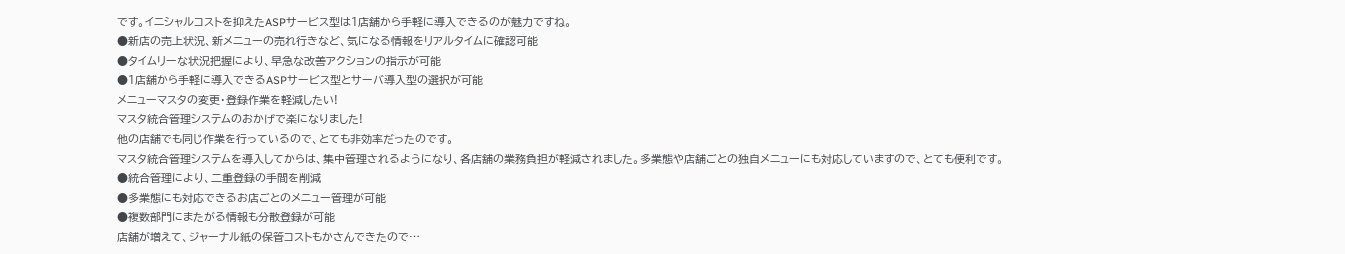です。イニシャルコストを抑えたASPサービス型は1店舗から手軽に導入できるのが魅力ですね。
●新店の売上状況、新メニューの売れ行きなど、気になる情報をリアルタイムに確認可能
●タイムリーな状況把握により、早急な改善アクションの指示が可能
●1店舗から手軽に導入できるASPサービス型とサーバ導入型の選択が可能
メニューマスタの変更・登録作業を軽減したい!
マスタ統合管理システムのおかげで楽になりました!
他の店舗でも同じ作業を行っているので、とても非効率だったのです。
マスタ統合管理システムを導入してからは、集中管理されるようになり、各店舗の業務負担が軽減されました。多業態や店舗ごとの独自メニューにも対応していますので、とても便利です。
●統合管理により、二重登録の手間を削減
●多業態にも対応できるお店ごとのメニュー管理が可能
●複数部門にまたがる情報も分散登録が可能
店舗が増えて、ジャーナル紙の保管コストもかさんできたので…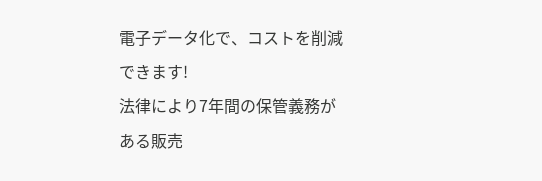電子データ化で、コストを削減できます!
法律により7年間の保管義務がある販売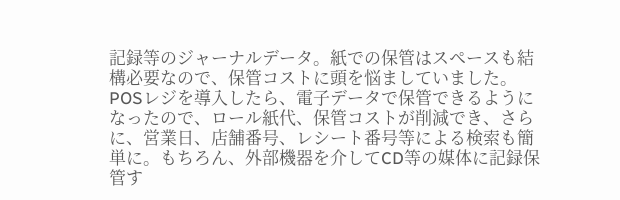記録等のジャーナルデータ。紙での保管はスペースも結構必要なので、保管コストに頭を悩ましていました。
POSレジを導入したら、電子データで保管できるようになったので、ロール紙代、保管コストが削減でき、さらに、営業日、店舗番号、レシート番号等による検索も簡単に。もちろん、外部機器を介してCD等の媒体に記録保管す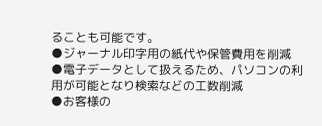ることも可能です。
●ジャーナル印字用の紙代や保管費用を削減
●電子データとして扱えるため、パソコンの利用が可能となり検索などの工数削減
●お客様の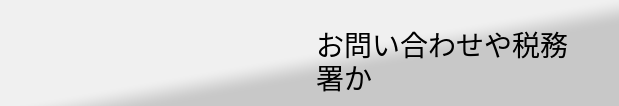お問い合わせや税務署か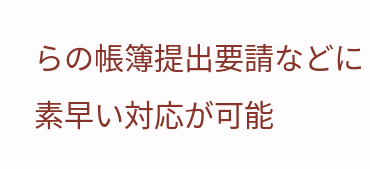らの帳簿提出要請などに素早い対応が可能